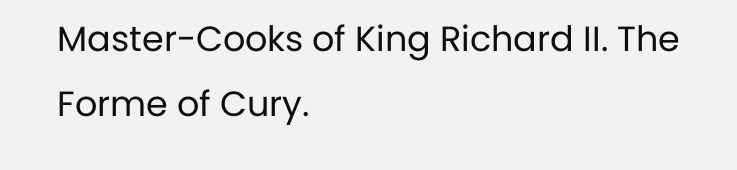Master-Cooks of King Richard II. The Forme of Cury.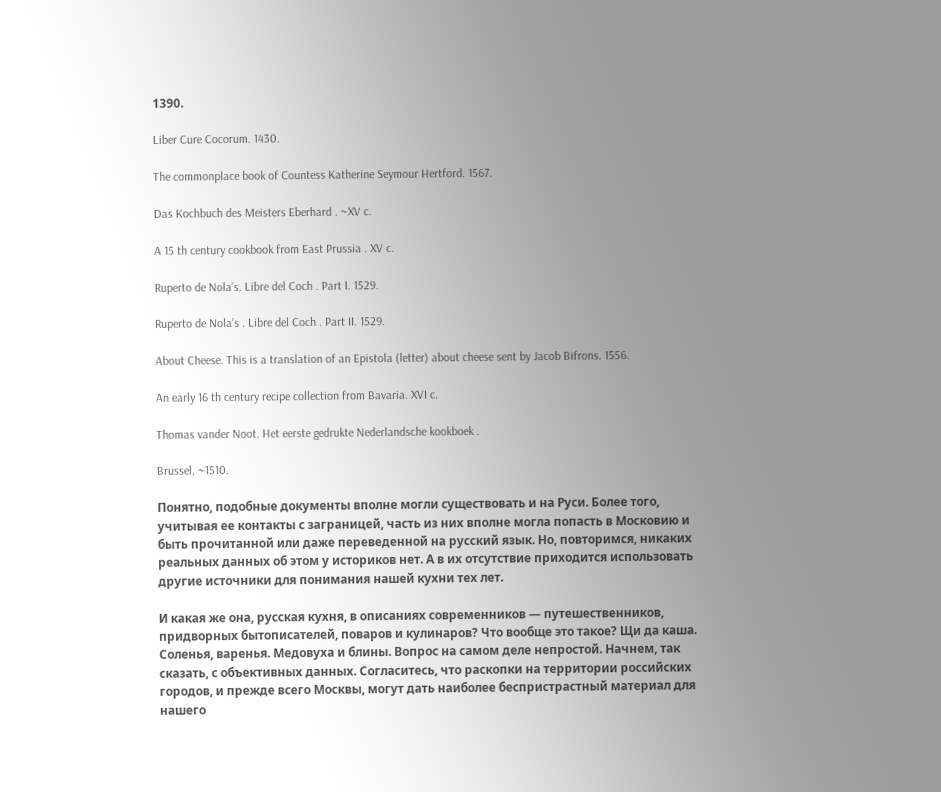1390.

Liber Cure Cocorum. 1430.

The commonplace book of Countess Katherine Seymour Hertford. 1567.

Das Kochbuch des Meisters Eberhard . ~XV c.

A 15 th century cookbook from East Prussia . XV c.

Ruperto de Nola’s. Libre del Coch . Part I. 1529.

Ruperto de Nola’s . Libre del Coch . Part II. 1529.

About Cheese. This is a translation of an Epistola (letter) about cheese sent by Jacob Bifrons. 1556.

An early 16 th century recipe collection from Bavaria. XVI c.

Thomas vander Noot. Het eerste gedrukte Nederlandsche kookboek .

Brussel, ~1510.

Понятно, подобные документы вполне могли существовать и на Руси. Более того, учитывая ее контакты с заграницей, часть из них вполне могла попасть в Московию и быть прочитанной или даже переведенной на русский язык. Но, повторимся, никаких реальных данных об этом у историков нет. А в их отсутствие приходится использовать другие источники для понимания нашей кухни тех лет.

И какая же она, русская кухня, в описаниях современников — путешественников, придворных бытописателей, поваров и кулинаров? Что вообще это такое? Щи да каша. Соленья, варенья. Медовуха и блины. Вопрос на самом деле непростой. Начнем, так сказать, с объективных данных. Согласитесь, что раскопки на территории российских городов, и прежде всего Москвы, могут дать наиболее беспристрастный материал для нашего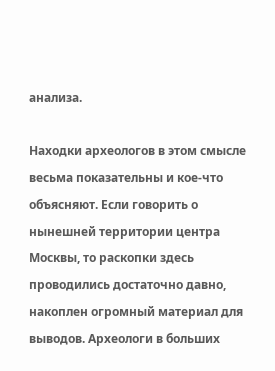анализа.

Находки археологов в этом смысле весьма показательны и кое-что объясняют. Если говорить о нынешней территории центра Москвы, то раскопки здесь проводились достаточно давно, накоплен огромный материал для выводов. Археологи в больших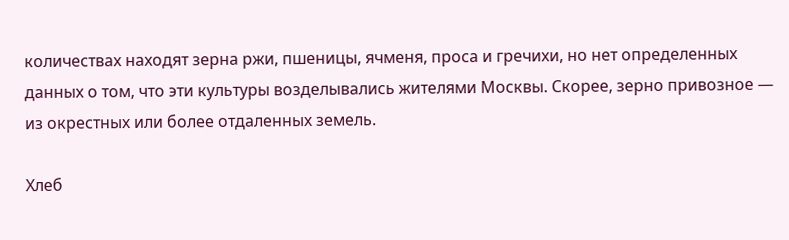количествах находят зерна ржи, пшеницы, ячменя, проса и гречихи, но нет определенных данных о том, что эти культуры возделывались жителями Москвы. Скорее, зерно привозное — из окрестных или более отдаленных земель.

Хлеб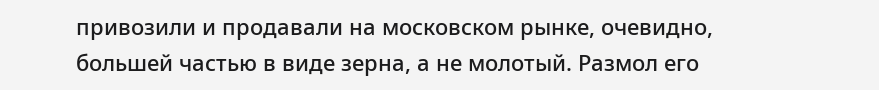привозили и продавали на московском рынке, очевидно, большей частью в виде зерна, а не молотый. Размол его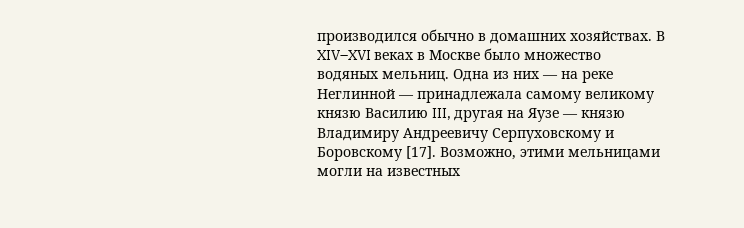производился обычно в домашних хозяйствах. В XIV–XVI веках в Москве было множество водяных мельниц. Одна из них — на реке Неглинной — принадлежала самому великому князю Василию III, другая на Яузе — князю Владимиру Андреевичу Серпуховскому и Боровскому [17]. Возможно, этими мельницами могли на известных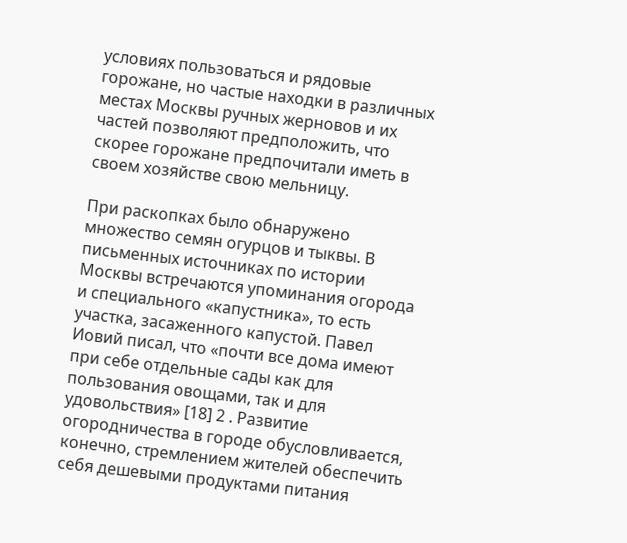условиях пользоваться и рядовые горожане, но частые находки в различных местах Москвы ручных жерновов и их частей позволяют предположить, что скорее горожане предпочитали иметь в своем хозяйстве свою мельницу.

При раскопках было обнаружено множество семян огурцов и тыквы. В письменных источниках по истории Москвы встречаются упоминания огорода и специального «капустника», то есть участка, засаженного капустой. Павел Иовий писал, что «почти все дома имеют при себе отдельные сады как для пользования овощами, так и для удовольствия» [18] 2 . Развитие огородничества в городе обусловливается, конечно, стремлением жителей обеспечить себя дешевыми продуктами питания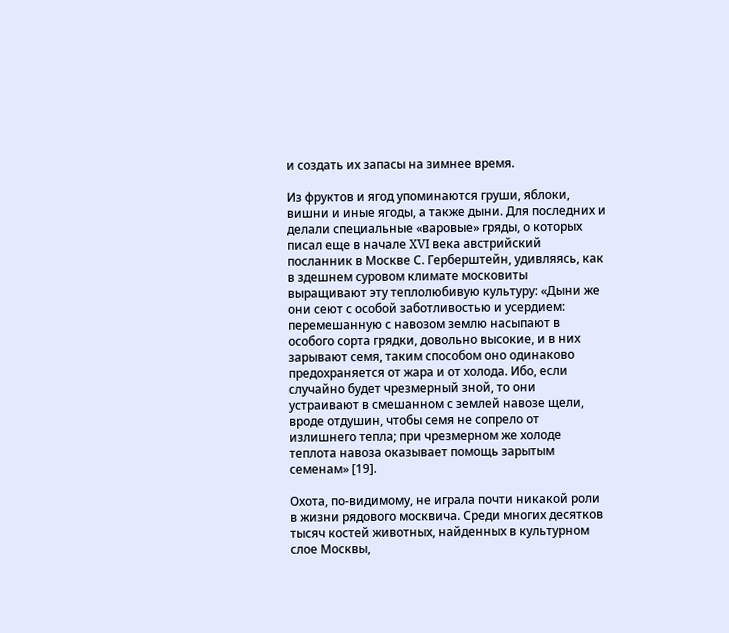и создать их запасы на зимнее время.

Из фруктов и ягод упоминаются груши, яблоки, вишни и иные ягоды, а также дыни. Для последних и делали специальные «варовые» гряды, о которых писал еще в начале XVI века австрийский посланник в Москве С. Герберштейн, удивляясь, как в здешнем суровом климате московиты выращивают эту теплолюбивую культуру: «Дыни же они сеют с особой заботливостью и усердием: перемешанную с навозом землю насыпают в особого сорта грядки, довольно высокие, и в них зарывают семя, таким способом оно одинаково предохраняется от жара и от холода. Ибо, если случайно будет чрезмерный зной, то они устраивают в смешанном с землей навозе щели, вроде отдушин, чтобы семя не сопрело от излишнего тепла; при чрезмерном же холоде теплота навоза оказывает помощь зарытым семенам» [19].

Охота, по-видимому, не играла почти никакой роли в жизни рядового москвича. Среди многих десятков тысяч костей животных, найденных в культурном слое Москвы,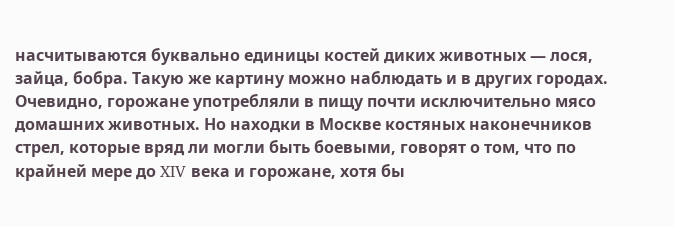насчитываются буквально единицы костей диких животных — лося, зайца, бобра. Такую же картину можно наблюдать и в других городах. Очевидно, горожане употребляли в пищу почти исключительно мясо домашних животных. Но находки в Москве костяных наконечников стрел, которые вряд ли могли быть боевыми, говорят о том, что по крайней мере до XIV века и горожане, хотя бы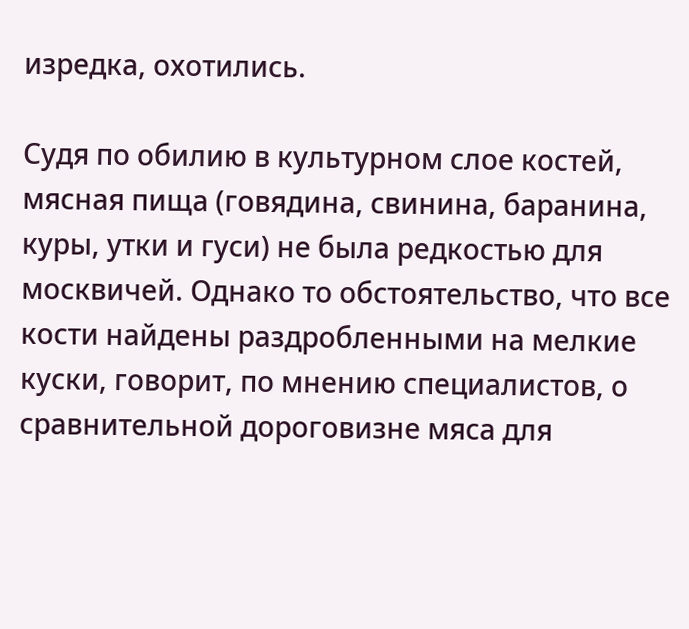изредка, охотились.

Судя по обилию в культурном слое костей, мясная пища (говядина, свинина, баранина, куры, утки и гуси) не была редкостью для москвичей. Однако то обстоятельство, что все кости найдены раздробленными на мелкие куски, говорит, по мнению специалистов, о сравнительной дороговизне мяса для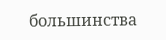большинства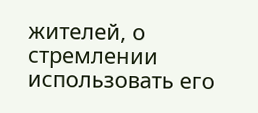жителей, о стремлении использовать его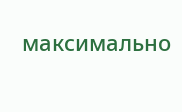максимально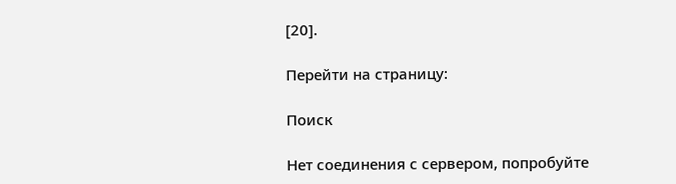[20].

Перейти на страницу:

Поиск

Нет соединения с сервером, попробуйте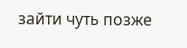зайти чуть позже